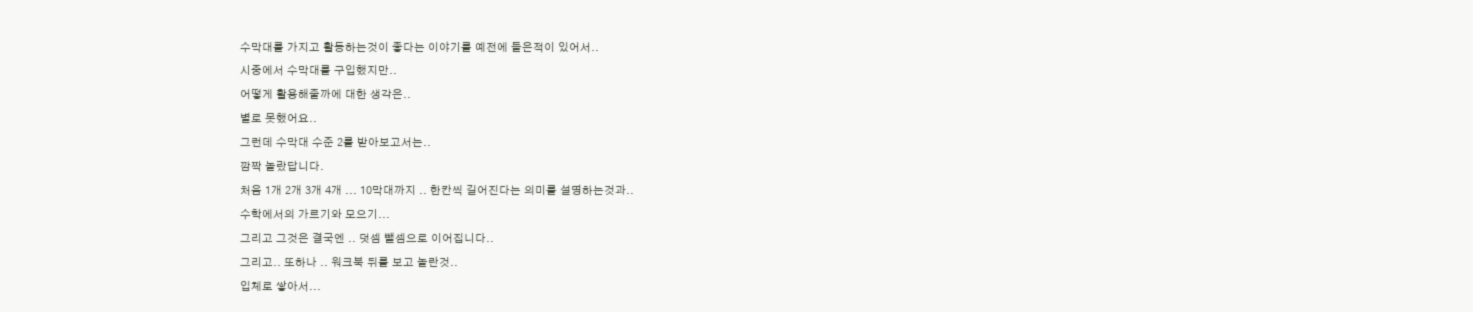수막대를 가지고 활동하는것이 좋다는 이야기를 예전에 들은적이 있어서..
시중에서 수막대를 구입했지만..
어떻게 활용해줄까에 대한 생각은..
별로 못했어요..
그런데 수막대 수준 2를 받아보고서는..
깜짝 놀랐답니다.
처음 1개 2개 3개 4개 ... 10막대까지 .. 한칸씩 길어진다는 의미를 설명하는것과..
수학에서의 가르기와 모으기...
그리고 그것은 결국엔 .. 덧셈 뺄셈으로 이어집니다..
그리고.. 또하나 .. 워크북 뒤를 보고 놀란것..
입체로 쌓아서...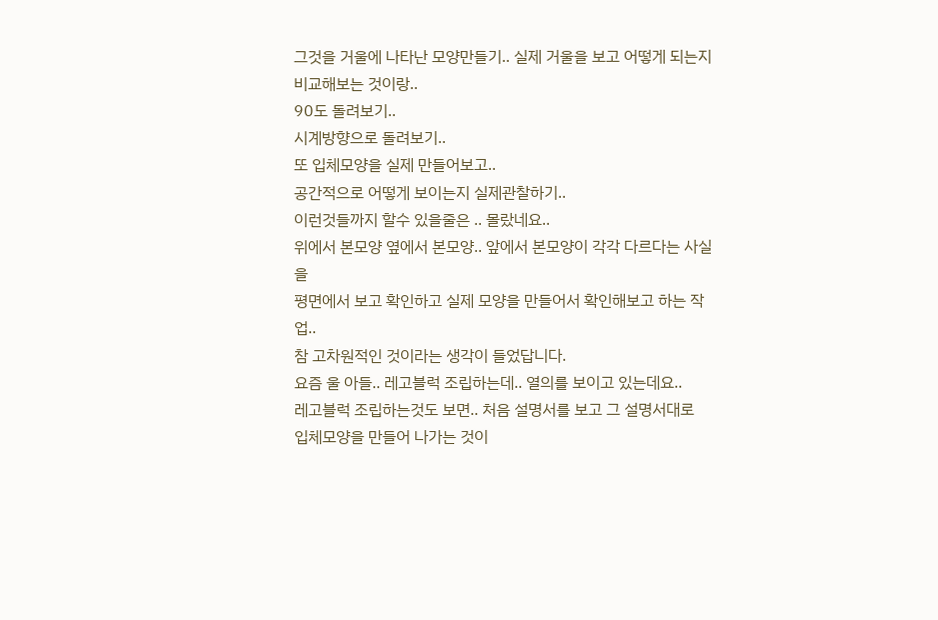그것을 거울에 나타난 모양만들기.. 실제 거울을 보고 어떻게 되는지
비교해보는 것이랑..
90도 돌려보기..
시계방향으로 돌려보기..
또 입체모양을 실제 만들어보고..
공간적으로 어떻게 보이는지 실제관찰하기..
이런것들까지 할수 있을줄은 .. 몰랐네요..
위에서 본모양 옆에서 본모양.. 앞에서 본모양이 각각 다르다는 사실을
평면에서 보고 확인하고 실제 모양을 만들어서 확인해보고 하는 작업..
참 고차원적인 것이라는 생각이 들었답니다.
요즘 울 아들.. 레고블럭 조립하는데.. 열의를 보이고 있는데요..
레고블럭 조립하는것도 보면.. 처음 설명서를 보고 그 설명서대로
입체모양을 만들어 나가는 것이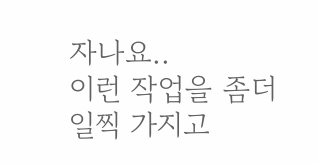자나요..
이런 작업을 좀더 일찍 가지고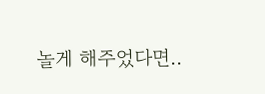놀게 해주었다면..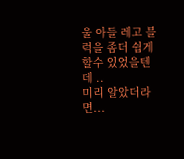울 아들 레고 블럭을 좀더 쉽게 할수 있었을텐데 ..
미리 알았더라면...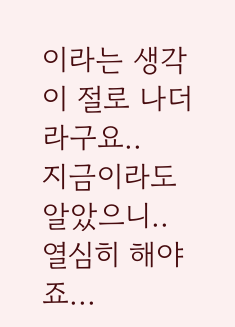이라는 생각이 절로 나더라구요..
지금이라도 알았으니..
열심히 해야죠...